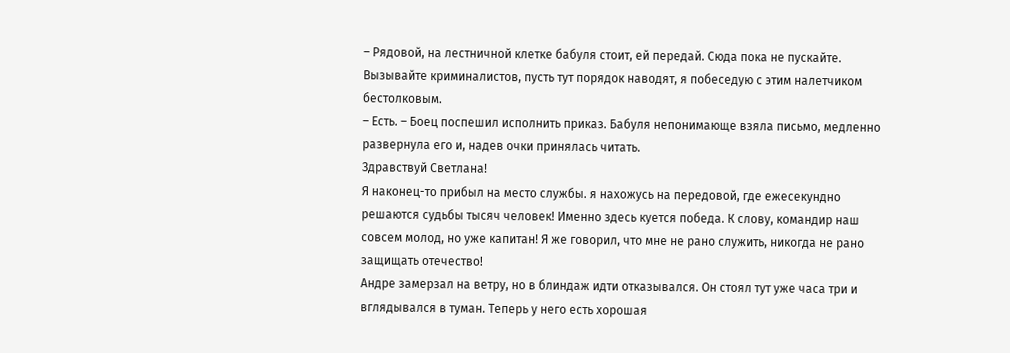– Рядовой, на лестничной клетке бабуля стоит, ей передай. Сюда пока не пускайте. Вызывайте криминалистов, пусть тут порядок наводят, я побеседую с этим налетчиком бестолковым.
– Есть. – Боец поспешил исполнить приказ. Бабуля непонимающе взяла письмо, медленно развернула его и, надев очки принялась читать.
Здравствуй Светлана!
Я наконец-то прибыл на место службы. я нахожусь на передовой, где ежесекундно решаются судьбы тысяч человек! Именно здесь куется победа. К слову, командир наш совсем молод, но уже капитан! Я же говорил, что мне не рано служить, никогда не рано защищать отечество!
Андре замерзал на ветру, но в блиндаж идти отказывался. Он стоял тут уже часа три и вглядывался в туман. Теперь у него есть хорошая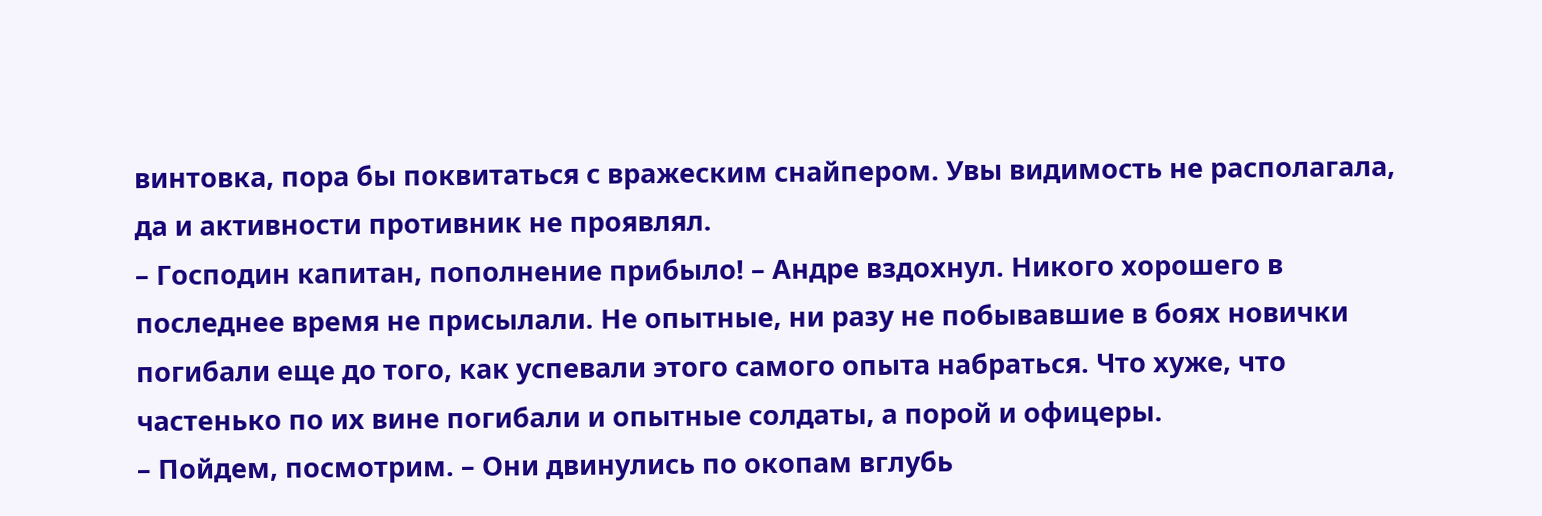винтовка, пора бы поквитаться с вражеским снайпером. Увы видимость не располагала, да и активности противник не проявлял.
– Господин капитан, пополнение прибыло! – Андре вздохнул. Никого хорошего в последнее время не присылали. Не опытные, ни разу не побывавшие в боях новички погибали еще до того, как успевали этого самого опыта набраться. Что хуже, что частенько по их вине погибали и опытные солдаты, а порой и офицеры.
– Пойдем, посмотрим. – Они двинулись по окопам вглубь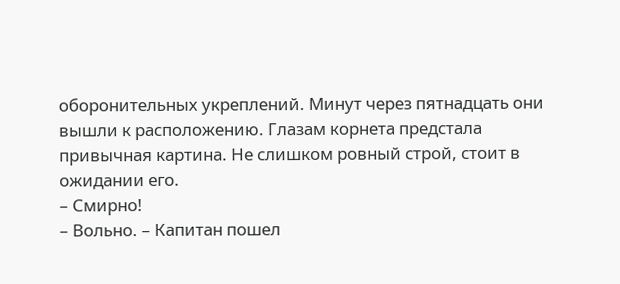оборонительных укреплений. Минут через пятнадцать они вышли к расположению. Глазам корнета предстала привычная картина. Не слишком ровный строй, стоит в ожидании его.
– Смирно!
– Вольно. – Капитан пошел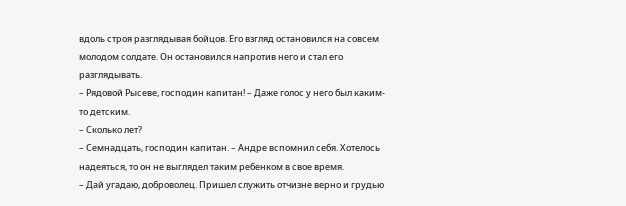вдоль строя разглядывая бойцов. Его взгляд остановился на совсем молодом солдате. Он остановился напротив него и стал его разглядывать.
– Рядовой Рысеве, господин капитан! – Даже голос у него был каким-то детским.
– Сколько лет?
– Семнадцать, господин капитан. – Андре вспомнил себя. Хотелось надеяться, то он не выглядел таким ребенком в свое время.
– Дай угадаю, доброволец. Пришел служить отчизне верно и грудью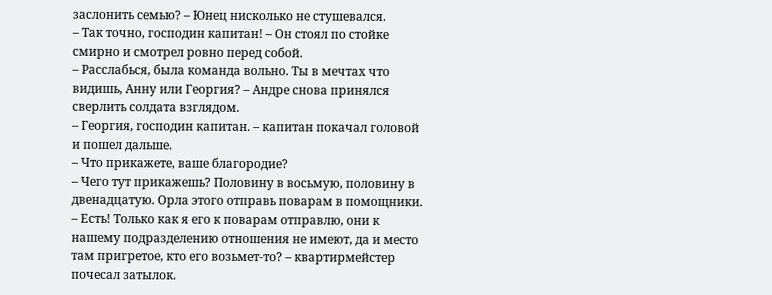заслонить семью? – Юнец нисколько не стушевался.
– Так точно, господин капитан! – Он стоял по стойке смирно и смотрел ровно перед собой.
– Расслабься, была команда вольно. Ты в мечтах что видишь, Анну или Георгия? – Андре снова принялся сверлить солдата взглядом.
– Георгия, господин капитан. – капитан покачал головой и пошел дальше.
– Что прикажете, ваше благородие?
– Чего тут прикажешь? Половину в восьмую, половину в двенадцатую. Орла этого отправь поварам в помощники.
– Есть! Только как я его к поварам отправлю, они к нашему подразделению отношения не имеют, да и место там пригретое, кто его возьмет-то? – квартирмейстер почесал затылок.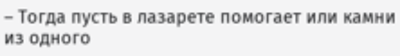– Тогда пусть в лазарете помогает или камни из одного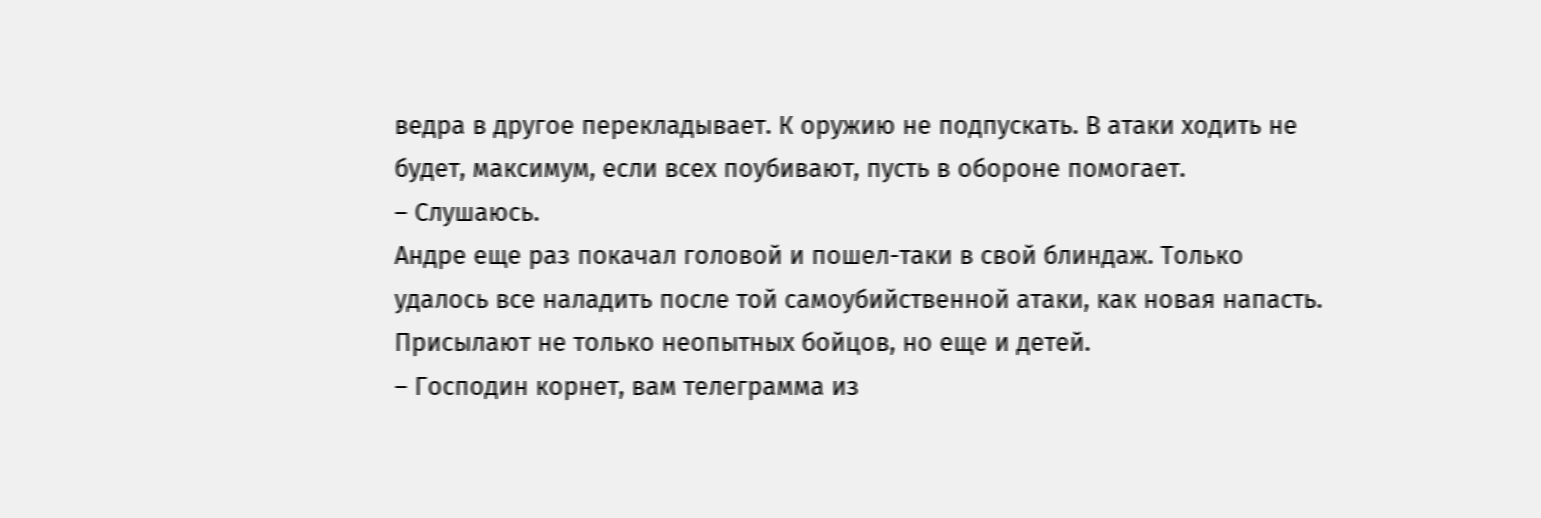ведра в другое перекладывает. К оружию не подпускать. В атаки ходить не будет, максимум, если всех поубивают, пусть в обороне помогает.
– Слушаюсь.
Андре еще раз покачал головой и пошел-таки в свой блиндаж. Только удалось все наладить после той самоубийственной атаки, как новая напасть. Присылают не только неопытных бойцов, но еще и детей.
– Господин корнет, вам телеграмма из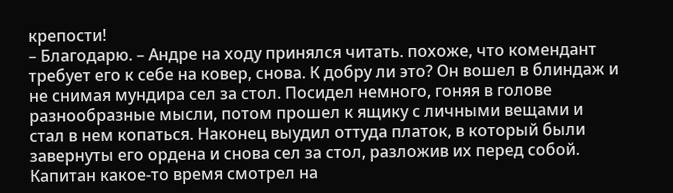крепости!
– Благодарю. – Андре на ходу принялся читать. похоже, что комендант требует его к себе на ковер, снова. К добру ли это? Он вошел в блиндаж и не снимая мундира сел за стол. Посидел немного, гоняя в голове разнообразные мысли, потом прошел к ящику с личными вещами и стал в нем копаться. Наконец выудил оттуда платок, в который были завернуты его ордена и снова сел за стол, разложив их перед собой. Капитан какое-то время смотрел на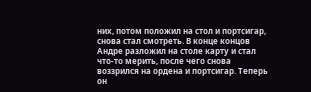них, потом положил на стол и портсигар, снова стал смотреть. В конце концов Андре разложил на столе карту и стал что-то мерить, после чего снова воззрился на ордена и портсигар. Теперь он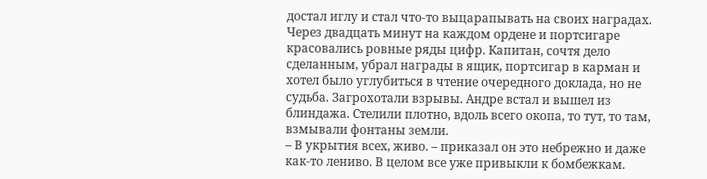достал иглу и стал что-то выцарапывать на своих наградах. Через двадцать минут на каждом ордене и портсигаре красовались ровные ряды цифр. Капитан, сочтя дело сделанным, убрал награды в ящик, портсигар в карман и хотел было углубиться в чтение очередного доклада, но не судьба. Загрохотали взрывы. Андре встал и вышел из блиндажа. Стелили плотно, вдоль всего окопа, то тут, то там, взмывали фонтаны земли.
– В укрытия всех, живо. – приказал он это небрежно и даже как-то лениво. В целом все уже привыкли к бомбежкам.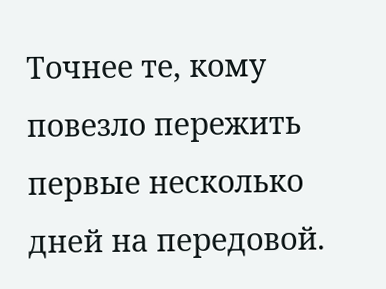Точнее те, кому повезло пережить первые несколько дней на передовой.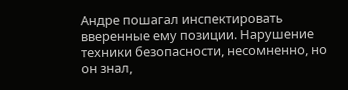Андре пошагал инспектировать вверенные ему позиции. Нарушение техники безопасности, несомненно, но он знал,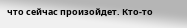что сейчас произойдет. Кто-то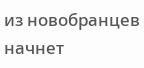из новобранцев начнет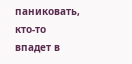паниковать, кто-то впадет в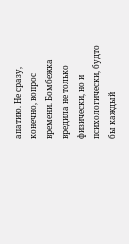апатию. Не сразу, конечно, вопрос времени. Бомбежка вредила не только физически, но и психологически, будто бы каждый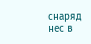снаряд нес в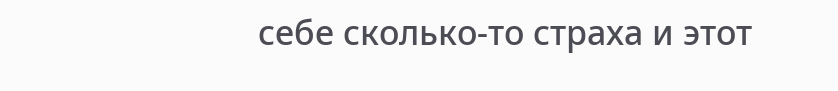себе сколько-то страха и этот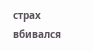страх вбивался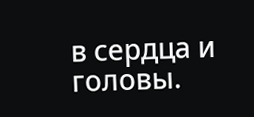в сердца и головы.